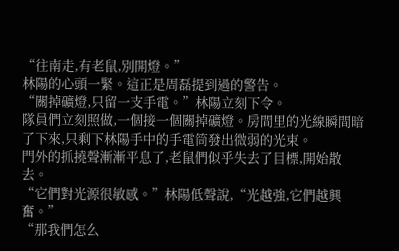“往南走,有老鼠,別開燈。”
林陽的心頭一緊。這正是周磊提到過的警告。
“關掉礦燈,只留一支手電。”林陽立刻下令。
隊員們立刻照做,一個接一個關掉礦燈。房間里的光線瞬間暗了下來,只剩下林陽手中的手電筒發出微弱的光束。
門外的抓撓聲漸漸平息了,老鼠們似乎失去了目標,開始散去。
“它們對光源很敏感。”林陽低聲說,“光越強,它們越興奮。”
“那我們怎么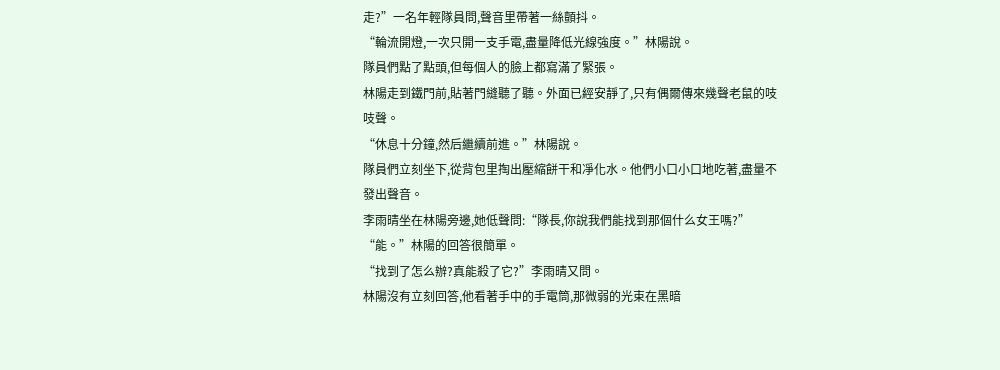走?”一名年輕隊員問,聲音里帶著一絲顫抖。
“輪流開燈,一次只開一支手電,盡量降低光線強度。”林陽說。
隊員們點了點頭,但每個人的臉上都寫滿了緊張。
林陽走到鐵門前,貼著門縫聽了聽。外面已經安靜了,只有偶爾傳來幾聲老鼠的吱吱聲。
“休息十分鐘,然后繼續前進。”林陽說。
隊員們立刻坐下,從背包里掏出壓縮餅干和凈化水。他們小口小口地吃著,盡量不發出聲音。
李雨晴坐在林陽旁邊,她低聲問:“隊長,你說我們能找到那個什么女王嗎?”
“能。”林陽的回答很簡單。
“找到了怎么辦?真能殺了它?”李雨晴又問。
林陽沒有立刻回答,他看著手中的手電筒,那微弱的光束在黑暗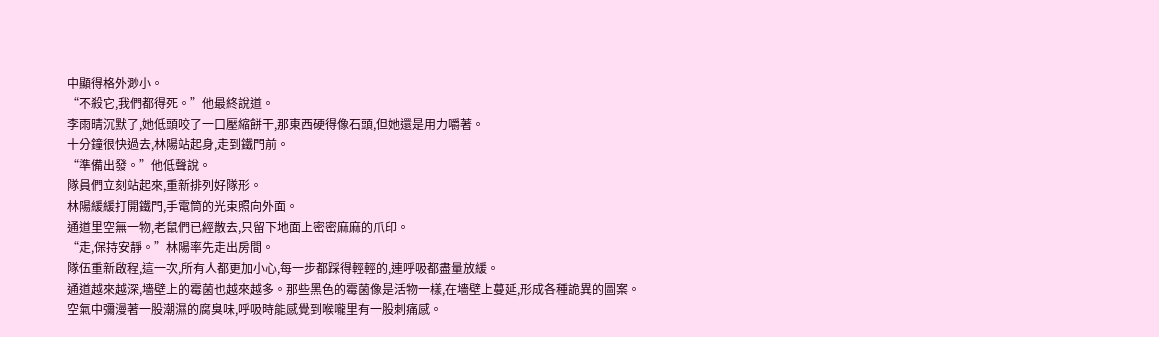中顯得格外渺小。
“不殺它,我們都得死。”他最終說道。
李雨晴沉默了,她低頭咬了一口壓縮餅干,那東西硬得像石頭,但她還是用力嚼著。
十分鐘很快過去,林陽站起身,走到鐵門前。
“準備出發。”他低聲說。
隊員們立刻站起來,重新排列好隊形。
林陽緩緩打開鐵門,手電筒的光束照向外面。
通道里空無一物,老鼠們已經散去,只留下地面上密密麻麻的爪印。
“走,保持安靜。”林陽率先走出房間。
隊伍重新啟程,這一次,所有人都更加小心,每一步都踩得輕輕的,連呼吸都盡量放緩。
通道越來越深,墻壁上的霉菌也越來越多。那些黑色的霉菌像是活物一樣,在墻壁上蔓延,形成各種詭異的圖案。
空氣中彌漫著一股潮濕的腐臭味,呼吸時能感覺到喉嚨里有一股刺痛感。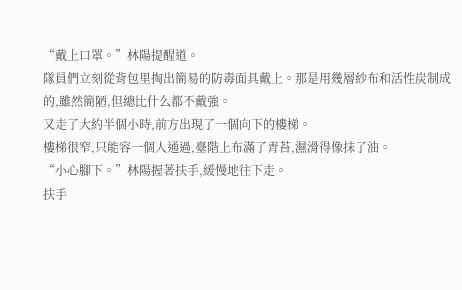“戴上口罩。”林陽提醒道。
隊員們立刻從背包里掏出簡易的防毒面具戴上。那是用幾層紗布和活性炭制成的,雖然簡陋,但總比什么都不戴強。
又走了大約半個小時,前方出現了一個向下的樓梯。
樓梯很窄,只能容一個人通過,臺階上布滿了青苔,濕滑得像抹了油。
“小心腳下。”林陽握著扶手,緩慢地往下走。
扶手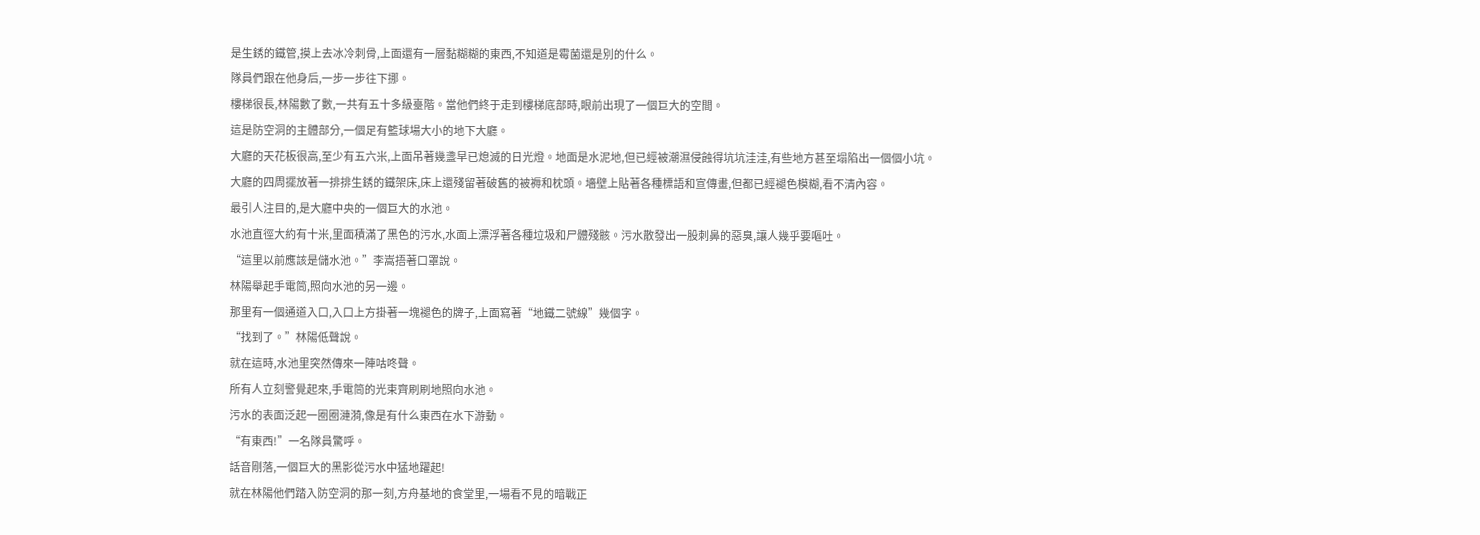是生銹的鐵管,摸上去冰冷刺骨,上面還有一層黏糊糊的東西,不知道是霉菌還是別的什么。
隊員們跟在他身后,一步一步往下挪。
樓梯很長,林陽數了數,一共有五十多級臺階。當他們終于走到樓梯底部時,眼前出現了一個巨大的空間。
這是防空洞的主體部分,一個足有籃球場大小的地下大廳。
大廳的天花板很高,至少有五六米,上面吊著幾盞早已熄滅的日光燈。地面是水泥地,但已經被潮濕侵蝕得坑坑洼洼,有些地方甚至塌陷出一個個小坑。
大廳的四周擺放著一排排生銹的鐵架床,床上還殘留著破舊的被褥和枕頭。墻壁上貼著各種標語和宣傳畫,但都已經褪色模糊,看不清內容。
最引人注目的,是大廳中央的一個巨大的水池。
水池直徑大約有十米,里面積滿了黑色的污水,水面上漂浮著各種垃圾和尸體殘骸。污水散發出一股刺鼻的惡臭,讓人幾乎要嘔吐。
“這里以前應該是儲水池。”李嵩捂著口罩說。
林陽舉起手電筒,照向水池的另一邊。
那里有一個通道入口,入口上方掛著一塊褪色的牌子,上面寫著“地鐵二號線”幾個字。
“找到了。”林陽低聲說。
就在這時,水池里突然傳來一陣咕咚聲。
所有人立刻警覺起來,手電筒的光束齊刷刷地照向水池。
污水的表面泛起一圈圈漣漪,像是有什么東西在水下游動。
“有東西!”一名隊員驚呼。
話音剛落,一個巨大的黑影從污水中猛地躍起!
就在林陽他們踏入防空洞的那一刻,方舟基地的食堂里,一場看不見的暗戰正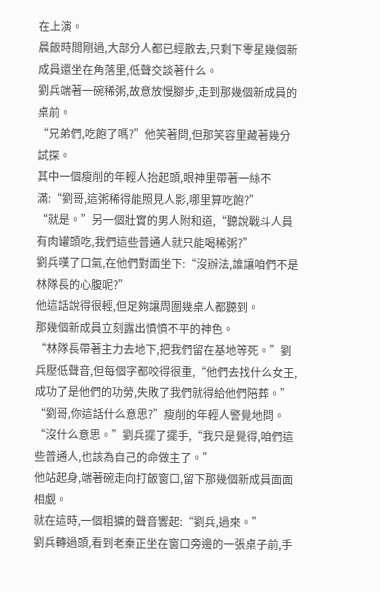在上演。
晨飯時間剛過,大部分人都已經散去,只剩下零星幾個新成員還坐在角落里,低聲交談著什么。
劉兵端著一碗稀粥,故意放慢腳步,走到那幾個新成員的桌前。
“兄弟們,吃飽了嗎?”他笑著問,但那笑容里藏著幾分試探。
其中一個瘦削的年輕人抬起頭,眼神里帶著一絲不滿:“劉哥,這粥稀得能照見人影,哪里算吃飽?”
“就是。”另一個壯實的男人附和道,“聽說戰斗人員有肉罐頭吃,我們這些普通人就只能喝稀粥?”
劉兵嘆了口氣,在他們對面坐下:“沒辦法,誰讓咱們不是林隊長的心腹呢?”
他這話說得很輕,但足夠讓周圍幾桌人都聽到。
那幾個新成員立刻露出憤憤不平的神色。
“林隊長帶著主力去地下,把我們留在基地等死。”劉兵壓低聲音,但每個字都咬得很重,“他們去找什么女王,成功了是他們的功勞,失敗了我們就得給他們陪葬。”
“劉哥,你這話什么意思?”瘦削的年輕人警覺地問。
“沒什么意思。”劉兵擺了擺手,“我只是覺得,咱們這些普通人,也該為自己的命做主了。”
他站起身,端著碗走向打飯窗口,留下那幾個新成員面面相覷。
就在這時,一個粗獷的聲音響起:“劉兵,過來。”
劉兵轉過頭,看到老秦正坐在窗口旁邊的一張桌子前,手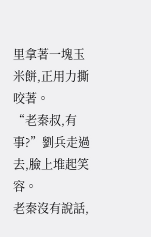里拿著一塊玉米餅,正用力撕咬著。
“老秦叔,有事?”劉兵走過去,臉上堆起笑容。
老秦沒有說話,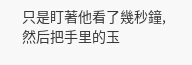只是盯著他看了幾秒鐘,然后把手里的玉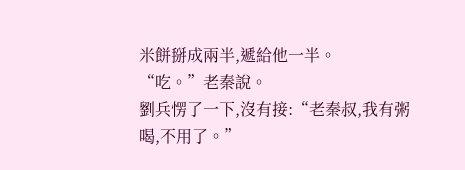米餅掰成兩半,遞給他一半。
“吃。”老秦說。
劉兵愣了一下,沒有接:“老秦叔,我有粥喝,不用了。”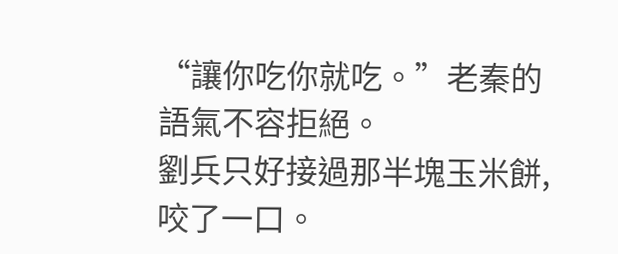“讓你吃你就吃。”老秦的語氣不容拒絕。
劉兵只好接過那半塊玉米餅,咬了一口。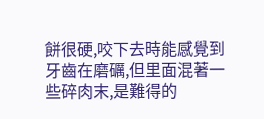餅很硬,咬下去時能感覺到牙齒在磨礪,但里面混著一些碎肉末,是難得的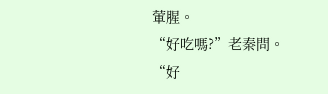葷腥。
“好吃嗎?”老秦問。
“好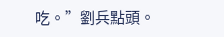吃。”劉兵點頭。